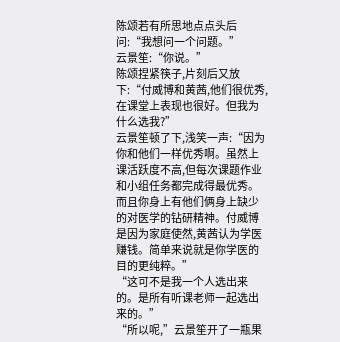陈颂若有所思地点点头后问:“我想问一个问题。”
云景笙:“你说。”
陈颂捏紧筷子,片刻后又放下:“付威博和黄茜,他们很优秀,在课堂上表现也很好。但我为什么选我?”
云景笙顿了下,浅笑一声:“因为你和他们一样优秀啊。虽然上课活跃度不高,但每次课题作业和小组任务都完成得最优秀。而且你身上有他们俩身上缺少的对医学的钻研精神。付威博是因为家庭使然,黄茜认为学医赚钱。简单来说就是你学医的目的更纯粹。”
“这可不是我一个人选出来的。是所有听课老师一起选出来的。”
“所以呢,”云景笙开了一瓶果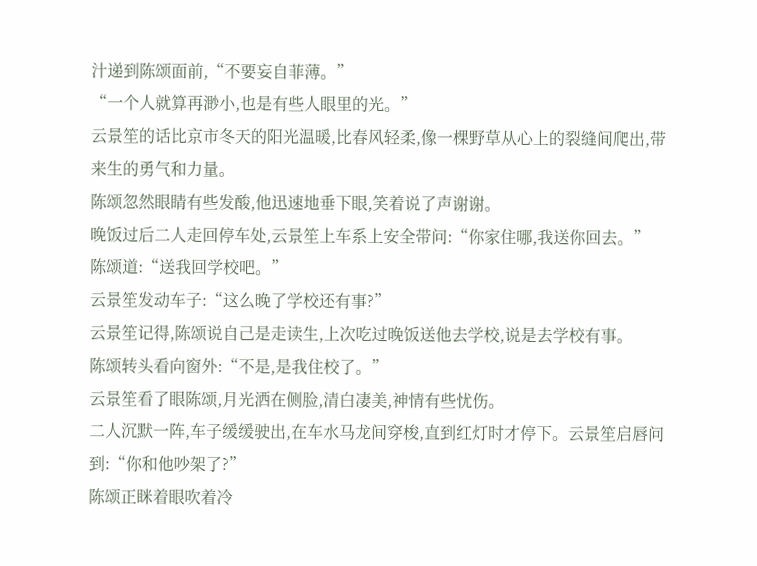汁递到陈颂面前,“不要妄自菲薄。”
“一个人就算再渺小,也是有些人眼里的光。”
云景笙的话比京市冬天的阳光温暖,比春风轻柔,像一棵野草从心上的裂缝间爬出,带来生的勇气和力量。
陈颂忽然眼睛有些发酸,他迅速地垂下眼,笑着说了声谢谢。
晚饭过后二人走回停车处,云景笙上车系上安全带问:“你家住哪,我送你回去。”
陈颂道:“送我回学校吧。”
云景笙发动车子:“这么晚了学校还有事?”
云景笙记得,陈颂说自己是走读生,上次吃过晚饭送他去学校,说是去学校有事。
陈颂转头看向窗外:“不是,是我住校了。”
云景笙看了眼陈颂,月光洒在侧脸,清白凄美,神情有些忧伤。
二人沉默一阵,车子缓缓驶出,在车水马龙间穿梭,直到红灯时才停下。云景笙启唇问到:“你和他吵架了?”
陈颂正眯着眼吹着冷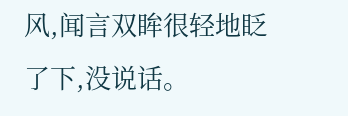风,闻言双眸很轻地眨了下,没说话。